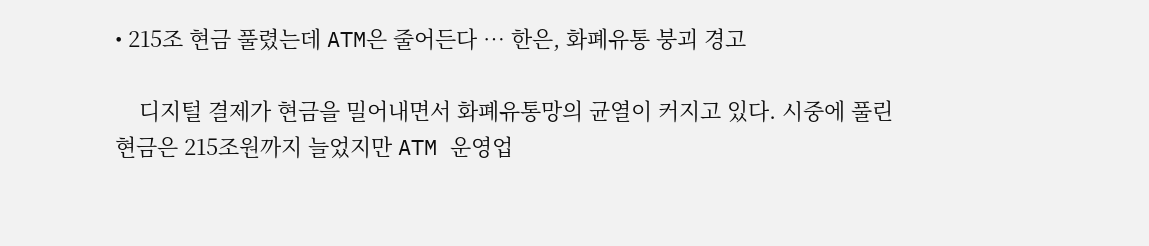• 215조 현금 풀렸는데 ATM은 줄어든다 … 한은, 화폐유통 붕괴 경고

    디지털 결제가 현금을 밀어내면서 화폐유통망의 균열이 커지고 있다. 시중에 풀린 현금은 215조원까지 늘었지만 ATM 운영업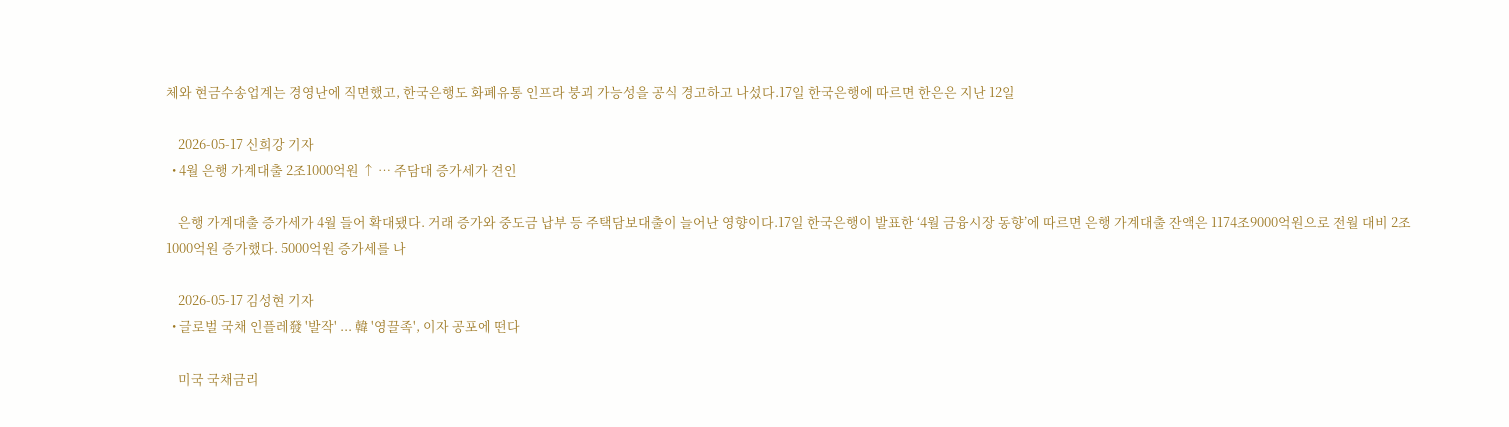체와 현금수송업계는 경영난에 직면했고, 한국은행도 화폐유통 인프라 붕괴 가능성을 공식 경고하고 나섰다.17일 한국은행에 따르면 한은은 지난 12일

    2026-05-17 신희강 기자
  • 4월 은행 가계대출 2조1000억원 ↑ … 주담대 증가세가 견인

    은행 가계대출 증가세가 4월 들어 확대됐다. 거래 증가와 중도금 납부 등 주택담보대출이 늘어난 영향이다.17일 한국은행이 발표한 ‘4월 금융시장 동향’에 따르면 은행 가계대출 잔액은 1174조9000억원으로 전월 대비 2조1000억원 증가했다. 5000억원 증가세를 나

    2026-05-17 김성현 기자
  • 글로벌 국채 인플레發 '발작' ... 韓 '영끌족', 이자 공포에 떤다

    미국 국채금리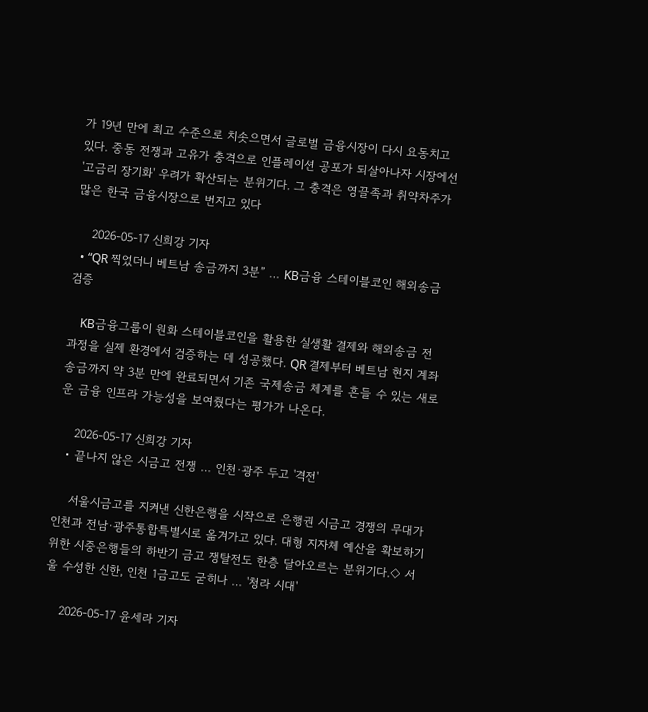가 19년 만에 최고 수준으로 치솟으면서 글로벌 금융시장이 다시 요동치고 있다. 중동 전쟁과 고유가 충격으로 인플레이션 공포가 되살아나자 시장에선 '고금리 장기화' 우려가 확산되는 분위기다. 그 충격은 영끌족과 취약차주가 많은 한국 금융시장으로 번지고 있다

    2026-05-17 신희강 기자
  • “QR 찍었더니 베트남 송금까지 3분” … KB금융 스테이블코인 해외송금 검증

    KB금융그룹이 원화 스테이블코인을 활용한 실생활 결제와 해외송금 전 과정을 실제 환경에서 검증하는 데 성공했다. QR 결제부터 베트남 현지 계좌 송금까지 약 3분 만에 완료되면서 기존 국제송금 체계를 흔들 수 있는 새로운 금융 인프라 가능성을 보여줬다는 평가가 나온다.

    2026-05-17 신희강 기자
  • 끝나지 않은 시금고 전쟁 … 인천·광주 두고 '격전'

    서울시금고를 지켜낸 신한은행을 시작으로 은행권 시금고 경쟁의 무대가 인천과 전남·광주통합특별시로 옮겨가고 있다. 대형 지자체 예산을 확보하기 위한 시중은행들의 하반기 금고 쟁탈전도 한층 달아오르는 분위기다.◇ 서울 수성한 신한, 인천 1금고도 굳히나 … '청라 시대'

    2026-05-17 윤세라 기자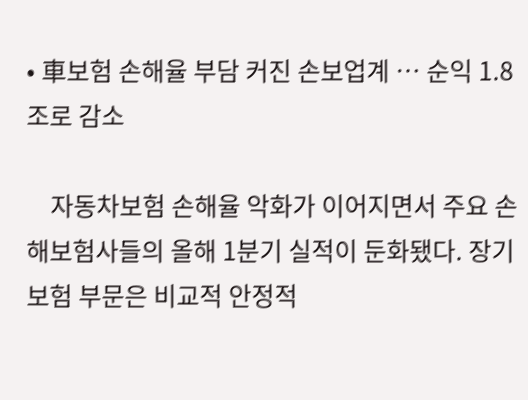• 車보험 손해율 부담 커진 손보업계 … 순익 1.8조로 감소

    자동차보험 손해율 악화가 이어지면서 주요 손해보험사들의 올해 1분기 실적이 둔화됐다. 장기보험 부문은 비교적 안정적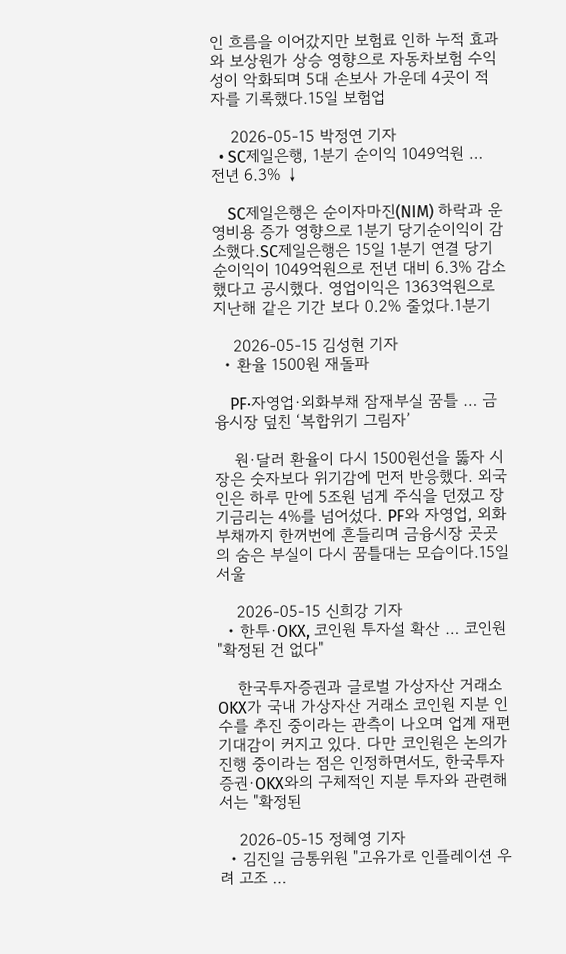인 흐름을 이어갔지만 보험료 인하 누적 효과와 보상원가 상승 영향으로 자동차보험 수익성이 악화되며 5대 손보사 가운데 4곳이 적자를 기록했다.15일 보험업

    2026-05-15 박정연 기자
  • SC제일은행, 1분기 순이익 1049억원 … 전년 6.3% ↓

    SC제일은행은 순이자마진(NIM) 하락과 운영비용 증가 영향으로 1분기 당기순이익이 감소했다.SC제일은행은 15일 1분기 연결 당기순이익이 1049억원으로 전년 대비 6.3% 감소했다고 공시했다. 영업이익은 1363억원으로 지난해 같은 기간 보다 0.2% 줄었다.1분기

    2026-05-15 김성현 기자
  • 환율 1500원 재돌파

    PF·자영업·외화부채 잠재부실 꿈틀 … 금융시장 덮친 ‘복합위기 그림자’

    원·달러 환율이 다시 1500원선을 뚫자 시장은 숫자보다 위기감에 먼저 반응했다. 외국인은 하루 만에 5조원 넘게 주식을 던졌고 장기금리는 4%를 넘어섰다. PF와 자영업, 외화부채까지 한꺼번에 흔들리며 금융시장 곳곳의 숨은 부실이 다시 꿈틀대는 모습이다.15일 서울

    2026-05-15 신희강 기자
  • 한투·OKX, 코인원 투자설 확산 … 코인원 "확정된 건 없다"

    한국투자증권과 글로벌 가상자산 거래소 OKX가 국내 가상자산 거래소 코인원 지분 인수를 추진 중이라는 관측이 나오며 업계 재편 기대감이 커지고 있다. 다만 코인원은 논의가 진행 중이라는 점은 인정하면서도, 한국투자증권·OKX와의 구체적인 지분 투자와 관련해서는 "확정된

    2026-05-15 정혜영 기자
  • 김진일 금통위원 "고유가로 인플레이션 우려 고조 …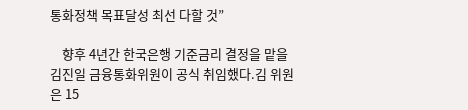통화정책 목표달성 최선 다할 것”

    향후 4년간 한국은행 기준금리 결정을 맡을 김진일 금융통화위원이 공식 취임했다.김 위원은 15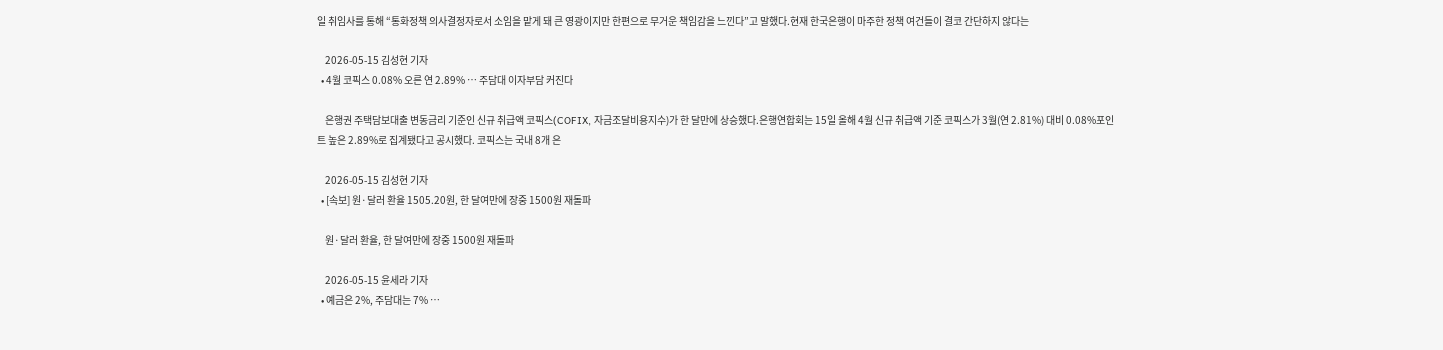일 취임사를 통해 “통화정책 의사결정자로서 소임을 맡게 돼 큰 영광이지만 한편으로 무거운 책임감을 느낀다”고 말했다.현재 한국은행이 마주한 정책 여건들이 결코 간단하지 않다는

    2026-05-15 김성현 기자
  • 4월 코픽스 0.08% 오른 연 2.89% … 주담대 이자부담 커진다

    은행권 주택담보대출 변동금리 기준인 신규 취급액 코픽스(COFIX, 자금조달비용지수)가 한 달만에 상승했다.은행연합회는 15일 올해 4월 신규 취급액 기준 코픽스가 3월(연 2.81%) 대비 0.08%포인트 높은 2.89%로 집계됐다고 공시했다. 코픽스는 국내 8개 은

    2026-05-15 김성현 기자
  • [속보] 원·달러 환율 1505.20원, 한 달여만에 장중 1500원 재돌파

    원·달러 환율, 한 달여만에 장중 1500원 재돌파

    2026-05-15 윤세라 기자
  • 예금은 2%, 주담대는 7% …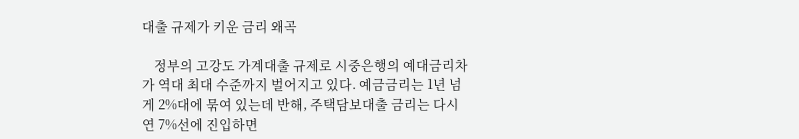대출 규제가 키운 금리 왜곡

    정부의 고강도 가계대출 규제로 시중은행의 예대금리차가 역대 최대 수준까지 벌어지고 있다. 예금금리는 1년 넘게 2%대에 묶여 있는데 반해, 주택담보대출 금리는 다시 연 7%선에 진입하면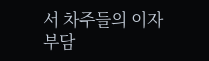서 차주들의 이자 부담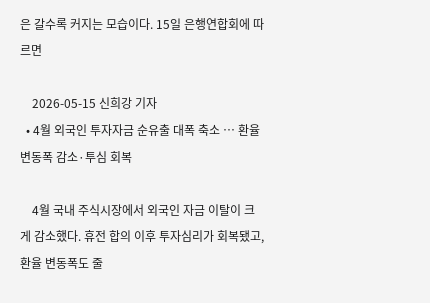은 갈수록 커지는 모습이다. 15일 은행연합회에 따르면

    2026-05-15 신희강 기자
  • 4월 외국인 투자자금 순유출 대폭 축소 … 환율 변동폭 감소·투심 회복

    4월 국내 주식시장에서 외국인 자금 이탈이 크게 감소했다. 휴전 합의 이후 투자심리가 회복됐고, 환율 변동폭도 줄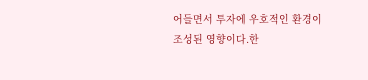어들면서 투자에 우호적인 환경이 조성된 영향이다.한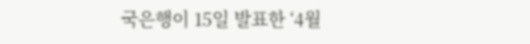국은행이 15일 발표한 ‘4월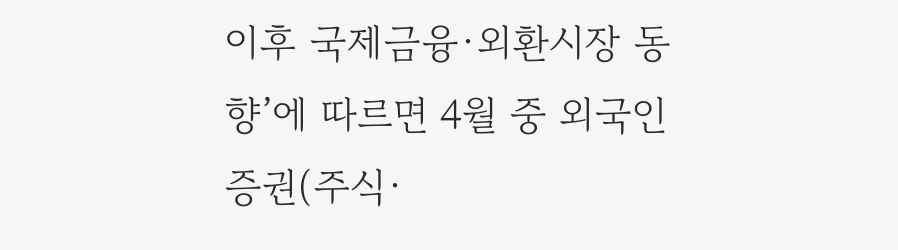이후 국제금융·외환시장 동향’에 따르면 4월 중 외국인 증권(주식·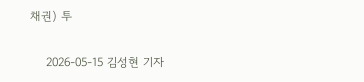채권) 투

    2026-05-15 김성현 기자